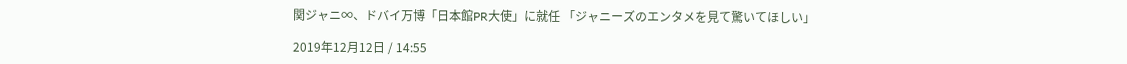関ジャニ∞、ドバイ万博「日本館PR大使」に就任 「ジャニーズのエンタメを見て驚いてほしい」

2019年12月12日 / 14:55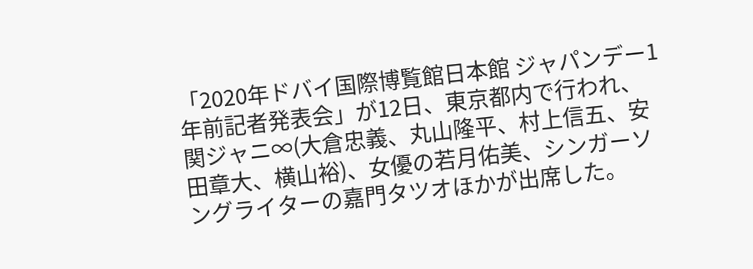「2020年ドバイ国際博覧館日本館 ジャパンデー1年前記者発表会」が12日、東京都内で行われ、関ジャニ∞(大倉忠義、丸山隆平、村上信五、安田章大、横山裕)、女優の若月佑美、シンガーソングライターの嘉門タツオほかが出席した。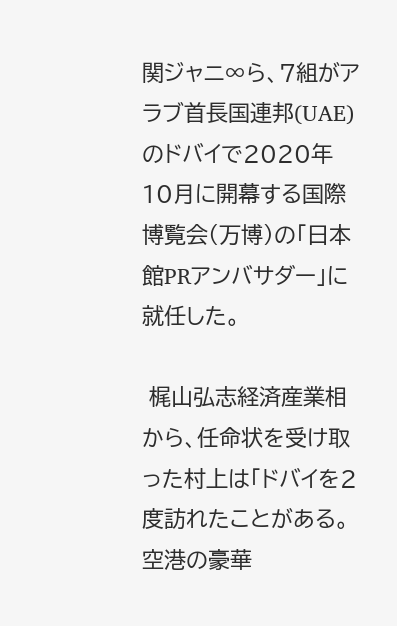関ジャニ∞ら、7組がアラブ首長国連邦(UAE)のドバイで2020年10月に開幕する国際博覧会(万博)の「日本館PRアンバサダー」に就任した。

 梶山弘志経済産業相から、任命状を受け取った村上は「ドバイを2度訪れたことがある。空港の豪華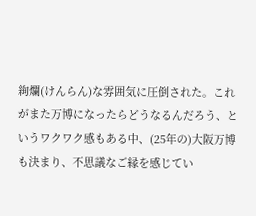絢爛(けんらん)な雰囲気に圧倒された。これがまた万博になったらどうなるんだろう、というワクワク感もある中、(25年の)大阪万博も決まり、不思議なご縁を感じてい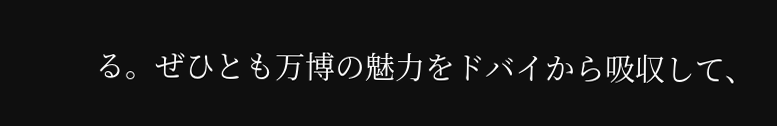る。ぜひとも万博の魅力をドバイから吸収して、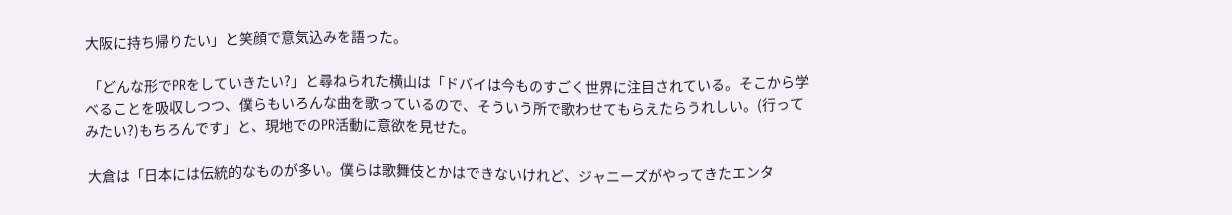大阪に持ち帰りたい」と笑顔で意気込みを語った。

 「どんな形でPRをしていきたい?」と尋ねられた横山は「ドバイは今ものすごく世界に注目されている。そこから学べることを吸収しつつ、僕らもいろんな曲を歌っているので、そういう所で歌わせてもらえたらうれしい。(行ってみたい?)もちろんです」と、現地でのPR活動に意欲を見せた。

 大倉は「日本には伝統的なものが多い。僕らは歌舞伎とかはできないけれど、ジャニーズがやってきたエンタ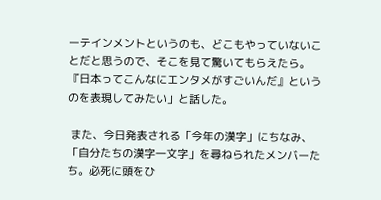ーテインメントというのも、どこもやっていないことだと思うので、そこを見て驚いてもらえたら。『日本ってこんなにエンタメがすごいんだ』というのを表現してみたい」と話した。

 また、今日発表される「今年の漢字」にちなみ、「自分たちの漢字一文字」を尋ねられたメンバーたち。必死に頭をひ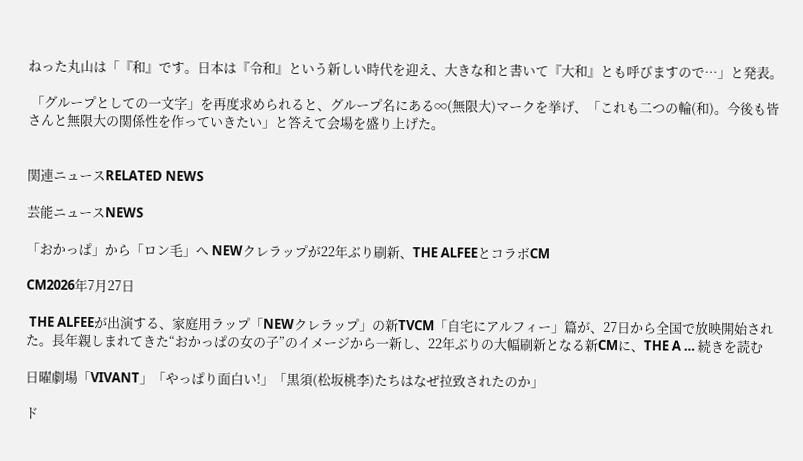ねった丸山は「『和』です。日本は『令和』という新しい時代を迎え、大きな和と書いて『大和』とも呼びますので…」と発表。

 「グループとしての一文字」を再度求められると、グループ名にある∞(無限大)マークを挙げ、「これも二つの輪(和)。今後も皆さんと無限大の関係性を作っていきたい」と答えて会場を盛り上げた。


関連ニュースRELATED NEWS

芸能ニュースNEWS

「おかっぱ」から「ロン毛」へ NEWクレラップが22年ぶり刷新、THE ALFEEとコラボCM

CM2026年7月27日

 THE ALFEEが出演する、家庭用ラップ「NEWクレラップ」の新TVCM「自宅にアルフィー」篇が、27日から全国で放映開始された。長年親しまれてきた“おかっぱの女の子”のイメージから一新し、22年ぶりの大幅刷新となる新CMに、THE A … 続きを読む

日曜劇場「VIVANT」「やっぱり面白い!」「黒須(松坂桃李)たちはなぜ拉致されたのか」

ド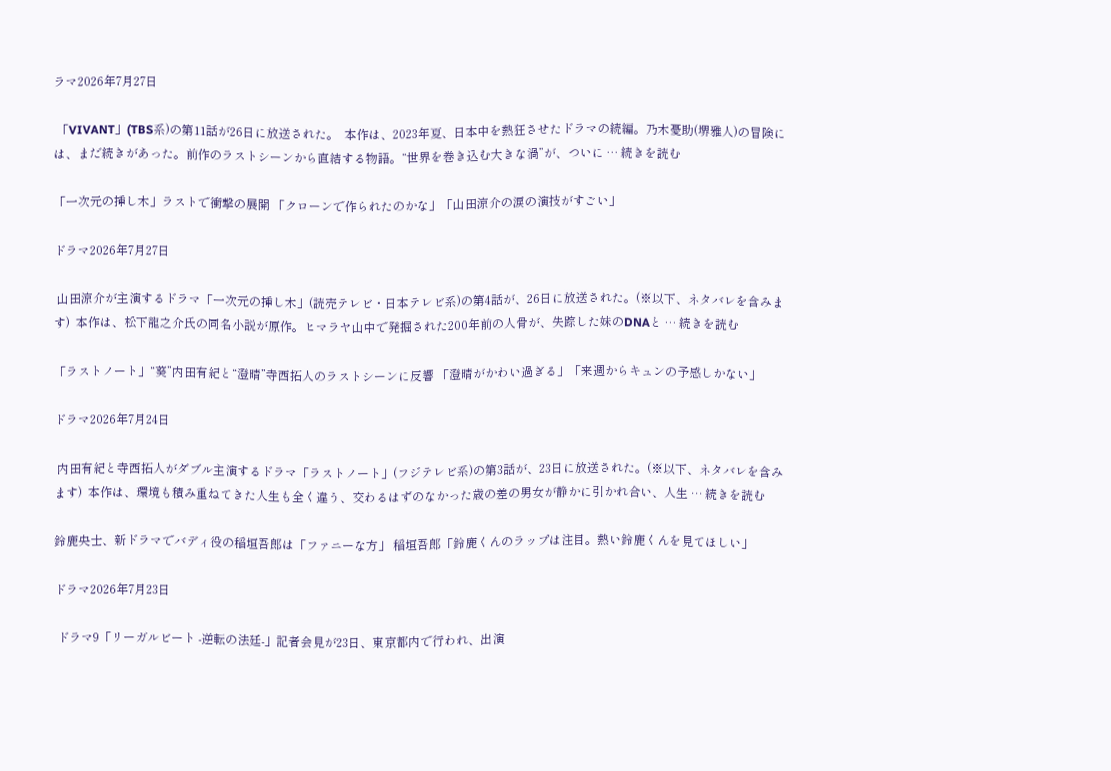ラマ2026年7月27日

 「VIVANT」(TBS系)の第11話が26日に放送された。  本作は、2023年夏、日本中を熱狂させたドラマの続編。乃木憂助(堺雅人)の冒険には、まだ続きがあった。前作のラストシーンから直結する物語。“世界を巻き込む大きな渦”が、ついに … 続きを読む

「一次元の挿し木」ラストで衝撃の展開 「クローンで作られたのかな」「山田涼介の涙の演技がすごい」

ドラマ2026年7月27日

 山田涼介が主演するドラマ「一次元の挿し木」(読売テレビ・日本テレビ系)の第4話が、26日に放送された。(※以下、ネタバレを含みます)  本作は、松下龍之介氏の同名小説が原作。ヒマラヤ山中で発掘された200年前の人骨が、失踪した妹のDNAと … 続きを読む

「ラストノート」“葵”内田有紀と“澄晴”寺西拓人のラストシーンに反響 「澄晴がかわい過ぎる」「来週からキュンの予感しかない」

ドラマ2026年7月24日

 内田有紀と寺西拓人がダブル主演するドラマ「ラストノート」(フジテレビ系)の第3話が、23日に放送された。(※以下、ネタバレを含みます)  本作は、環境も積み重ねてきた人生も全く違う、交わるはずのなかった歳の差の男女が静かに引かれ合い、人生 … 続きを読む

鈴鹿央士、新ドラマでバディ役の稲垣吾郎は「ファニーな方」 稲垣吾郎「鈴鹿くんのラップは注目。熱い鈴鹿くんを見てほしい」

ドラマ2026年7月23日

 ドラマ9「リーガルビート -逆転の法廷-」記者会見が23日、東京都内で行われ、出演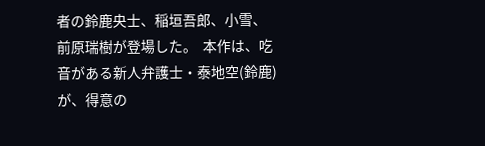者の鈴鹿央士、稲垣吾郎、小雪、前原瑞樹が登場した。  本作は、吃音がある新人弁護士・泰地空(鈴鹿)が、得意の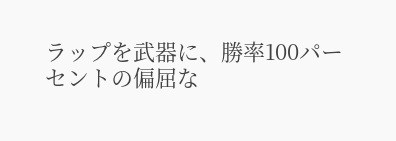ラップを武器に、勝率100パーセントの偏屈な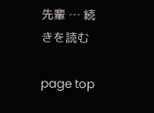先輩 … 続きを読む

page top